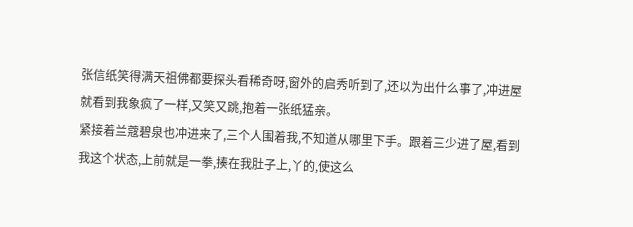张信纸笑得满天祖佛都要探头看稀奇呀,窗外的启秀听到了,还以为出什么事了,冲进屋就看到我象疯了一样,又笑又跳,抱着一张纸猛亲。
紧接着兰蔻碧泉也冲进来了,三个人围着我,不知道从哪里下手。跟着三少进了屋,看到我这个状态,上前就是一拳,揍在我肚子上,丫的,使这么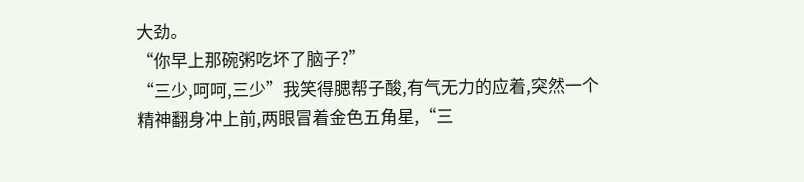大劲。
“你早上那碗粥吃坏了脑子?”
“三少,呵呵,三少”我笑得腮帮子酸,有气无力的应着,突然一个精神翻身冲上前,两眼冒着金色五角星,“三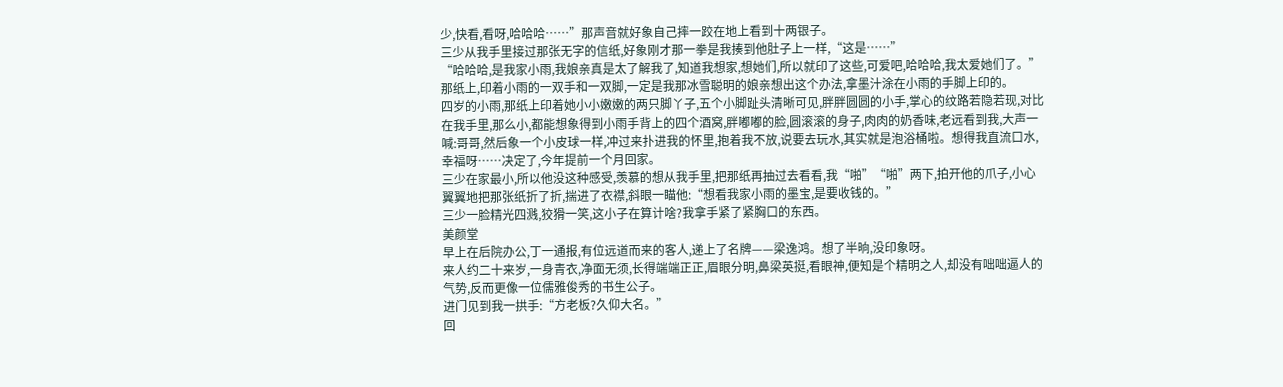少,快看,看呀,哈哈哈……”那声音就好象自己摔一跤在地上看到十两银子。
三少从我手里接过那张无字的信纸,好象刚才那一拳是我揍到他肚子上一样,“这是……”
“哈哈哈,是我家小雨,我娘亲真是太了解我了,知道我想家,想她们,所以就印了这些,可爱吧,哈哈哈,我太爱她们了。”那纸上,印着小雨的一双手和一双脚,一定是我那冰雪聪明的娘亲想出这个办法,拿墨汁涂在小雨的手脚上印的。
四岁的小雨,那纸上印着她小小嫩嫩的两只脚丫子,五个小脚趾头清晰可见,胖胖圆圆的小手,掌心的纹路若隐若现,对比在我手里,那么小,都能想象得到小雨手背上的四个酒窝,胖嘟嘟的脸,圆滚滚的身子,肉肉的奶香味,老远看到我,大声一喊:哥哥,然后象一个小皮球一样,冲过来扑进我的怀里,抱着我不放,说要去玩水,其实就是泡浴桶啦。想得我直流口水,幸福呀……决定了,今年提前一个月回家。
三少在家最小,所以他没这种感受,羡慕的想从我手里,把那纸再抽过去看看,我“啪”“啪”两下,拍开他的爪子,小心翼翼地把那张纸折了折,揣进了衣襟,斜眼一瞄他:“想看我家小雨的墨宝,是要收钱的。”
三少一脸精光四溅,狡猾一笑,这小子在算计啥?我拿手紧了紧胸口的东西。
美颜堂
早上在后院办公,丁一通报,有位远道而来的客人,递上了名牌——梁逸鸿。想了半晌,没印象呀。
来人约二十来岁,一身青衣,净面无须,长得端端正正,眉眼分明,鼻梁英挺,看眼神,便知是个精明之人,却没有咄咄逼人的气势,反而更像一位儒雅俊秀的书生公子。
进门见到我一拱手:“方老板?久仰大名。”
回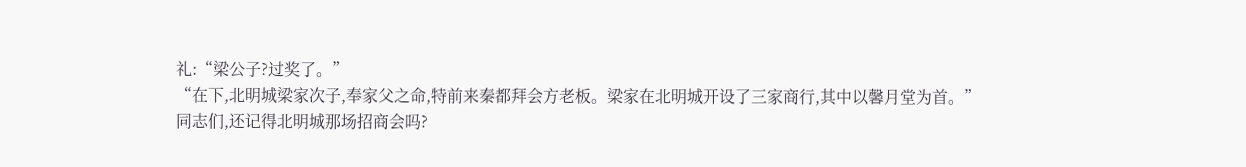礼:“梁公子?过奖了。”
“在下,北明城梁家次子,奉家父之命,特前来秦都拜会方老板。梁家在北明城开设了三家商行,其中以馨月堂为首。”
同志们,还记得北明城那场招商会吗?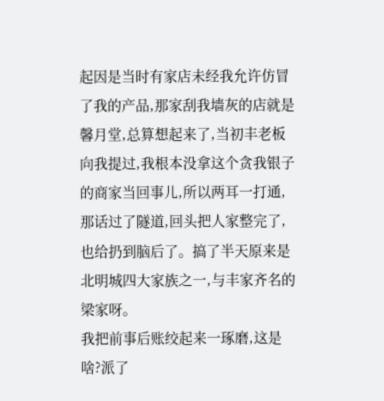起因是当时有家店未经我允许仿冒了我的产品,那家刮我墙灰的店就是馨月堂,总算想起来了,当初丰老板向我提过,我根本没拿这个贪我银子的商家当回事儿,所以两耳一打通,那话过了隧道,回头把人家整完了,也给扔到脑后了。搞了半天原来是北明城四大家族之一,与丰家齐名的梁家呀。
我把前事后账绞起来一琢磨,这是啥?派了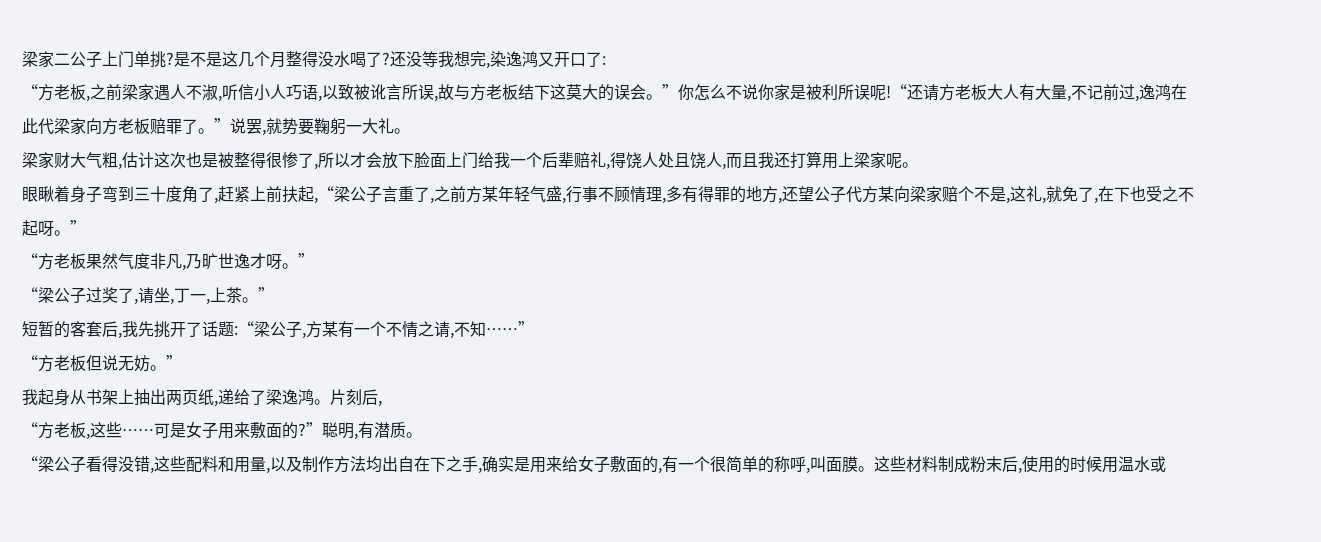梁家二公子上门单挑?是不是这几个月整得没水喝了?还没等我想完,染逸鸿又开口了:
“方老板,之前梁家遇人不淑,听信小人巧语,以致被讹言所误,故与方老板结下这莫大的误会。”你怎么不说你家是被利所误呢!“还请方老板大人有大量,不记前过,逸鸿在此代梁家向方老板赔罪了。”说罢,就势要鞠躬一大礼。
梁家财大气粗,估计这次也是被整得很惨了,所以才会放下脸面上门给我一个后辈赔礼,得饶人处且饶人,而且我还打算用上梁家呢。
眼瞅着身子弯到三十度角了,赶紧上前扶起,“梁公子言重了,之前方某年轻气盛,行事不顾情理,多有得罪的地方,还望公子代方某向梁家赔个不是,这礼,就免了,在下也受之不起呀。”
“方老板果然气度非凡,乃旷世逸才呀。”
“梁公子过奖了,请坐,丁一,上茶。”
短暂的客套后,我先挑开了话题:“梁公子,方某有一个不情之请,不知……”
“方老板但说无妨。”
我起身从书架上抽出两页纸,递给了梁逸鸿。片刻后,
“方老板,这些……可是女子用来敷面的?”聪明,有潜质。
“梁公子看得没错,这些配料和用量,以及制作方法均出自在下之手,确实是用来给女子敷面的,有一个很简单的称呼,叫面膜。这些材料制成粉末后,使用的时候用温水或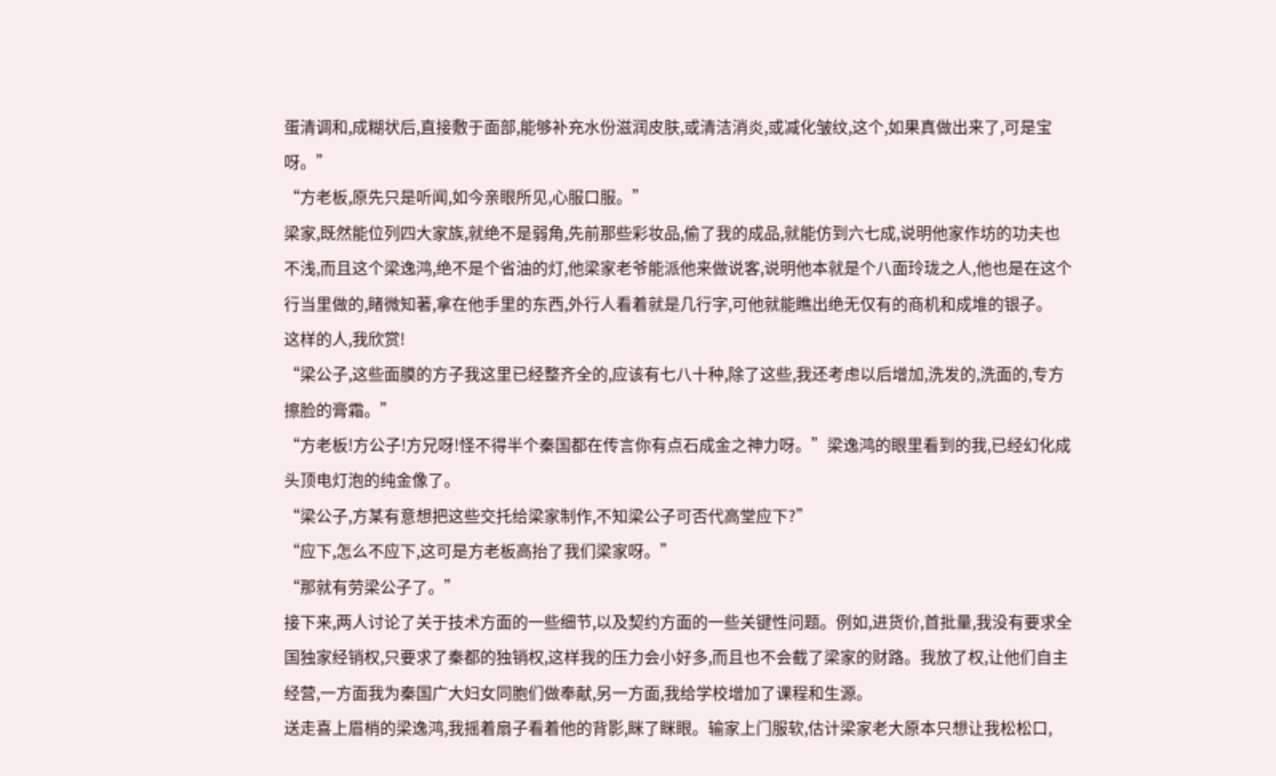蛋清调和,成糊状后,直接敷于面部,能够补充水份滋润皮肤,或清洁消炎,或减化皱纹,这个,如果真做出来了,可是宝呀。”
“方老板,原先只是听闻,如今亲眼所见,心服口服。”
梁家,既然能位列四大家族,就绝不是弱角,先前那些彩妆品,偷了我的成品,就能仿到六七成,说明他家作坊的功夫也不浅,而且这个梁逸鸿,绝不是个省油的灯,他梁家老爷能派他来做说客,说明他本就是个八面玲珑之人,他也是在这个行当里做的,睹微知著,拿在他手里的东西,外行人看着就是几行字,可他就能瞧出绝无仅有的商机和成堆的银子。
这样的人,我欣赏!
“梁公子,这些面膜的方子我这里已经整齐全的,应该有七八十种,除了这些,我还考虑以后增加,洗发的,洗面的,专方擦脸的膏霜。”
“方老板!方公子!方兄呀!怪不得半个秦国都在传言你有点石成金之神力呀。”梁逸鸿的眼里看到的我,已经幻化成头顶电灯泡的纯金像了。
“梁公子,方某有意想把这些交托给梁家制作,不知梁公子可否代高堂应下?”
“应下,怎么不应下,这可是方老板高抬了我们梁家呀。”
“那就有劳梁公子了。”
接下来,两人讨论了关于技术方面的一些细节,以及契约方面的一些关键性问题。例如,进货价,首批量,我没有要求全国独家经销权,只要求了秦都的独销权,这样我的压力会小好多,而且也不会截了梁家的财路。我放了权,让他们自主经营,一方面我为秦国广大妇女同胞们做奉献,另一方面,我给学校增加了课程和生源。
送走喜上眉梢的梁逸鸿,我摇着扇子看着他的背影,眯了眯眼。输家上门服软,估计梁家老大原本只想让我松松口,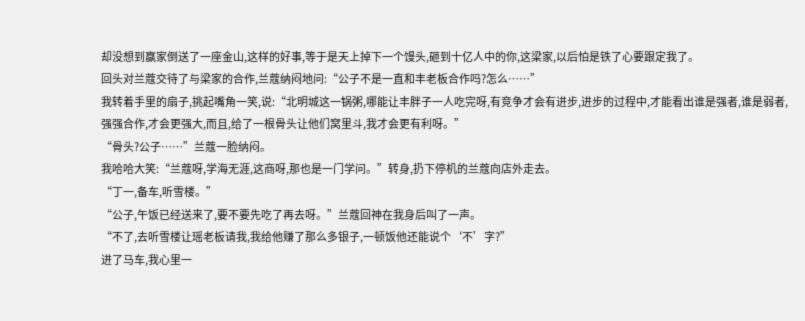却没想到赢家倒送了一座金山,这样的好事,等于是天上掉下一个馒头,砸到十亿人中的你,这梁家,以后怕是铁了心要跟定我了。
回头对兰蔻交待了与梁家的合作,兰蔻纳闷地问:“公子不是一直和丰老板合作吗?怎么……”
我转着手里的扇子,挑起嘴角一笑,说:“北明城这一锅粥,哪能让丰胖子一人吃完呀,有竞争才会有进步,进步的过程中,才能看出谁是强者,谁是弱者,强强合作,才会更强大,而且,给了一根骨头让他们窝里斗,我才会更有利呀。”
“骨头?公子……”兰蔻一脸纳闷。
我哈哈大笑:“兰蔻呀,学海无涯,这商呀,那也是一门学问。”转身,扔下停机的兰蔻向店外走去。
“丁一,备车,听雪楼。”
“公子,午饭已经送来了,要不要先吃了再去呀。”兰蔻回神在我身后叫了一声。
“不了,去听雪楼让瑶老板请我,我给他赚了那么多银子,一顿饭他还能说个‘不’字?”
进了马车,我心里一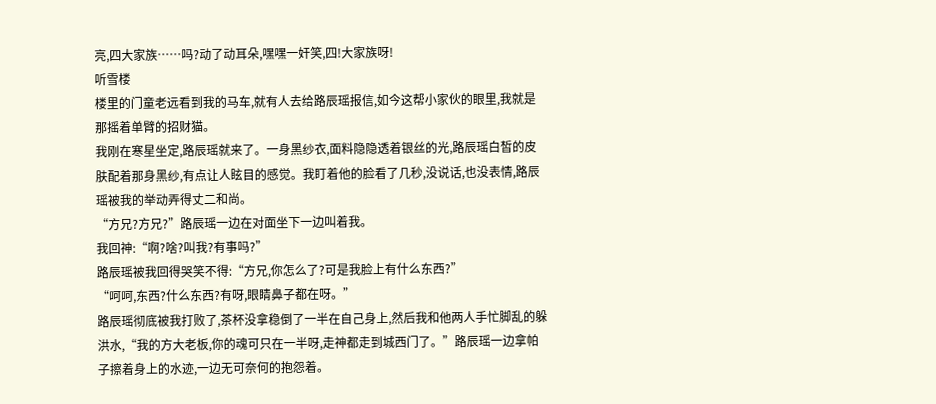亮,四大家族……吗?动了动耳朵,嘿嘿一奸笑,四!大家族呀!
听雪楼
楼里的门童老远看到我的马车,就有人去给路辰瑶报信,如今这帮小家伙的眼里,我就是那摇着单臂的招财猫。
我刚在寒星坐定,路辰瑶就来了。一身黑纱衣,面料隐隐透着银丝的光,路辰瑶白皙的皮肤配着那身黑纱,有点让人眩目的感觉。我盯着他的脸看了几秒,没说话,也没表情,路辰瑶被我的举动弄得丈二和尚。
“方兄?方兄?”路辰瑶一边在对面坐下一边叫着我。
我回神:“啊?啥?叫我?有事吗?”
路辰瑶被我回得哭笑不得:“方兄,你怎么了?可是我脸上有什么东西?”
“呵呵,东西?什么东西?有呀,眼睛鼻子都在呀。”
路辰瑶彻底被我打败了,茶杯没拿稳倒了一半在自己身上,然后我和他两人手忙脚乱的躲洪水,“我的方大老板,你的魂可只在一半呀,走神都走到城西门了。”路辰瑶一边拿帕子擦着身上的水迹,一边无可奈何的抱怨着。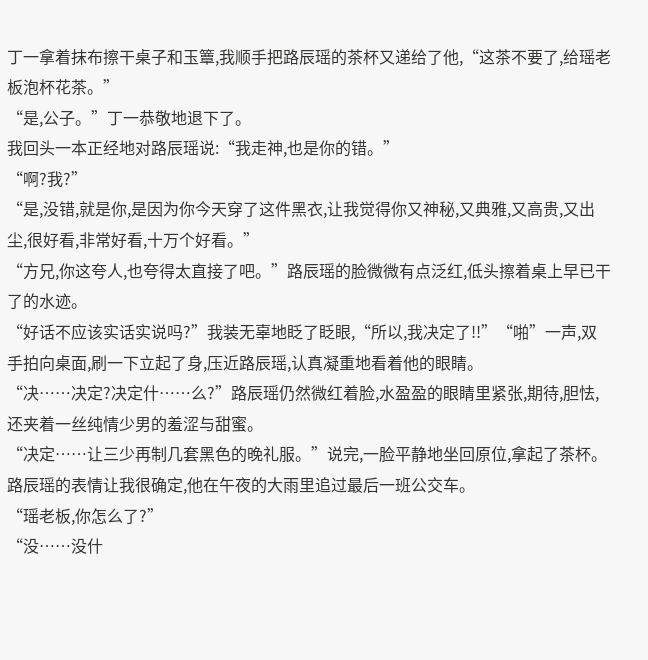丁一拿着抹布擦干桌子和玉簟,我顺手把路辰瑶的茶杯又递给了他,“这茶不要了,给瑶老板泡杯花茶。”
“是,公子。”丁一恭敬地退下了。
我回头一本正经地对路辰瑶说:“我走神,也是你的错。”
“啊?我?”
“是,没错,就是你,是因为你今天穿了这件黑衣,让我觉得你又神秘,又典雅,又高贵,又出尘,很好看,非常好看,十万个好看。”
“方兄,你这夸人,也夸得太直接了吧。”路辰瑶的脸微微有点泛红,低头擦着桌上早已干了的水迹。
“好话不应该实话实说吗?”我装无辜地眨了眨眼,“所以,我决定了!!”“啪”一声,双手拍向桌面,刷一下立起了身,压近路辰瑶,认真凝重地看着他的眼睛。
“决……决定?决定什……么?”路辰瑶仍然微红着脸,水盈盈的眼睛里紧张,期待,胆怯,还夹着一丝纯情少男的羞涩与甜蜜。
“决定……让三少再制几套黑色的晚礼服。”说完,一脸平静地坐回原位,拿起了茶杯。
路辰瑶的表情让我很确定,他在午夜的大雨里追过最后一班公交车。
“瑶老板,你怎么了?”
“没……没什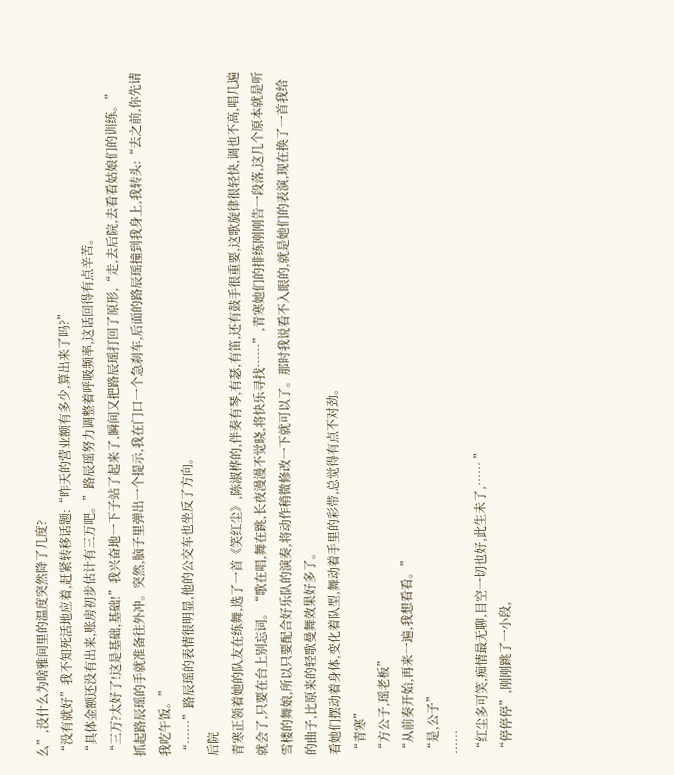么”,没什么为啥雅间里的温度突然降了几度?
“没有就好”我不知死活地应着,赶紧转移话题:“昨天的营业额有多少,算出来了吗?”
“具体金额还没有出来,账房初步估计有三万吧。”路辰瑶努力调整着呼吸频率,这话回得有点辛苦。
“三万?太好了!这是基础,基础!”我兴奋地一下子站了起来了,瞬间又把路辰瑶打回了原形,“走,去后院,去看看姑娘们的训练。”
抓起路辰瑶的手就准备往外冲。突然,脑子里弹出一个提示,我在门口一个急刹车,后面的路辰瑶撞到我身上,我转头:“去之前,你先请我吃午饭。”
“……”路辰瑶的表情很明显,他的公交车也坐反了方向。
后院
青寒正领着她的队友在练舞,选了一首《笑红尘》,陈淑桦的,伴奏有琴,有瑟,有笛,还有鼓手很重要,这歌旋律很轻快,调也不高,唱几遍就会了,只要在台上别忘词。“歌在唱,舞在跳,长夜漫漫不觉晓,将快乐寻找……”,青寒她们的排练刚刚告一段落,这几个原本就是听雪楼的舞娘,所以只要配合好乐队的演奏,将动作稍微修改一下就可以了。那时我说看不入眼的,就是她们的表演,现在换了一首我给的曲子,比原来的轻歌曼舞效果好多了。
看她们摆动着身体,变化着队型,舞动着手里的彩带,总觉得有点不对劲。
“青寒”
“方公子,瑶老板”
“从前奏开始,再来一遍,我想看看。”
“是,公子”
……
“红尘多可笑,痴情最无聊,目空一切也好,此生未了,…… ”
“停停停”,刚刚跳了一小段,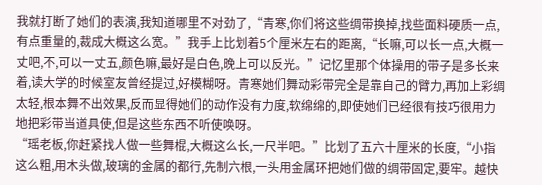我就打断了她们的表演,我知道哪里不对劲了,“青寒,你们将这些绸带换掉,找些面料硬质一点,有点重量的,裁成大概这么宽。”我手上比划着5个厘米左右的距离,“长嘛,可以长一点,大概一丈吧,不,可以一丈五,颜色嘛,最好是白色,晚上可以反光。”记忆里那个体操用的带子是多长来着,读大学的时候室友曾经提过,好模糊呀。青寒她们舞动彩带完全是靠自己的臂力,再加上彩绸太轻,根本舞不出效果,反而显得她们的动作没有力度,软绵绵的,即使她们已经很有技巧很用力地把彩带当道具使,但是这些东西不听使唤呀。
“瑶老板,你赶紧找人做一些舞棍,大概这么长,一尺半吧。”比划了五六十厘米的长度,“小指这么粗,用木头做,玻璃的金属的都行,先制六根,一头用金属环把她们做的绸带固定,要牢。越快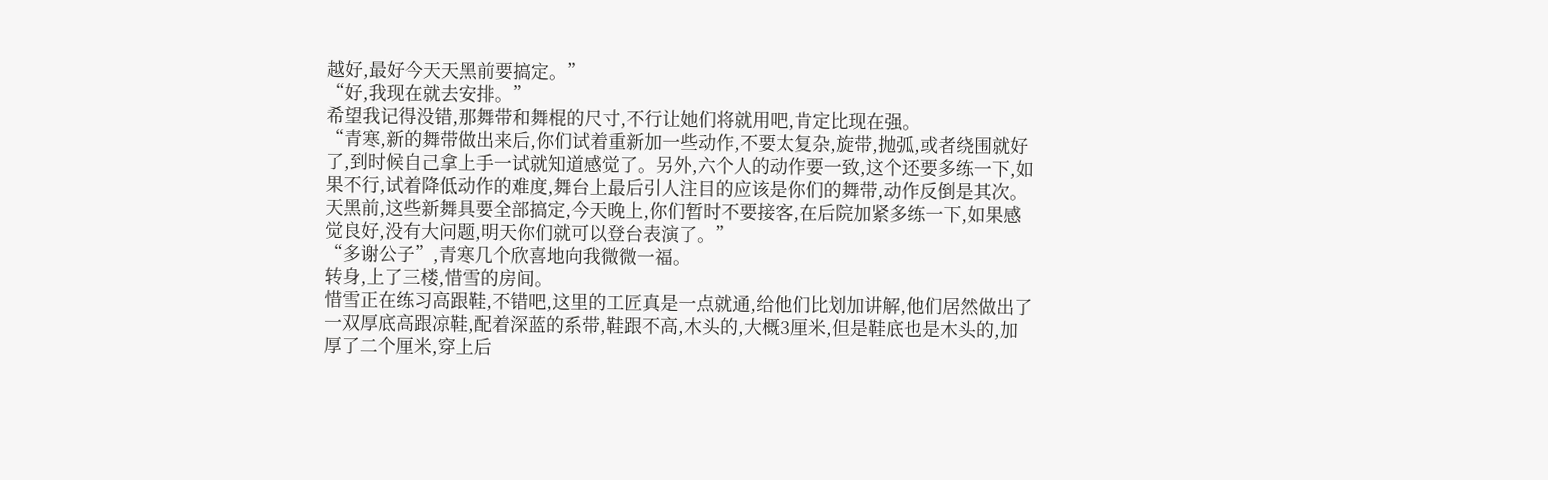越好,最好今天天黑前要搞定。”
“好,我现在就去安排。”
希望我记得没错,那舞带和舞棍的尺寸,不行让她们将就用吧,肯定比现在强。
“青寒,新的舞带做出来后,你们试着重新加一些动作,不要太复杂,旋带,抛弧,或者绕围就好了,到时候自己拿上手一试就知道感觉了。另外,六个人的动作要一致,这个还要多练一下,如果不行,试着降低动作的难度,舞台上最后引人注目的应该是你们的舞带,动作反倒是其次。天黑前,这些新舞具要全部搞定,今天晚上,你们暂时不要接客,在后院加紧多练一下,如果感觉良好,没有大问题,明天你们就可以登台表演了。”
“多谢公子”,青寒几个欣喜地向我微微一福。
转身,上了三楼,惜雪的房间。
惜雪正在练习高跟鞋,不错吧,这里的工匠真是一点就通,给他们比划加讲解,他们居然做出了一双厚底高跟凉鞋,配着深蓝的系带,鞋跟不高,木头的,大概3厘米,但是鞋底也是木头的,加厚了二个厘米,穿上后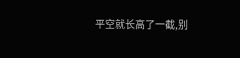平空就长高了一截,别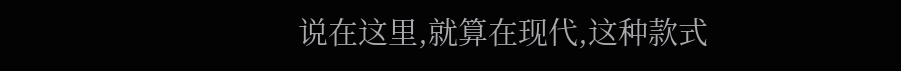说在这里,就算在现代,这种款式